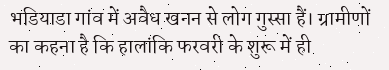भडियाडा गांव में अवैध खनन से लोग गुस्सा हैं। ग्रामीणों का कहना है कि हालांकि फरवरी के शुरू में ही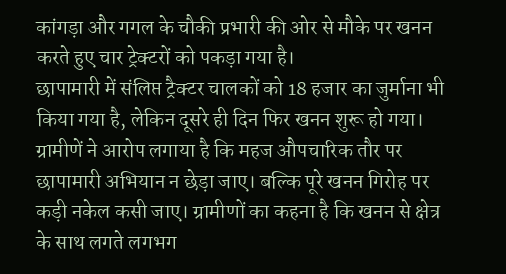कांगड़ा और गगल के चौकी प्रभारी की ओर से मौके पर खनन करते हुए चार ट्रेक्टरों को पकड़ा गया है।
छापामारी में संलिप्त ट्रैक्टर चालकों को 18 हजार का जुर्माना भी किया गया है, लेकिन दूसरे ही दिन फिर खनन शुरू हो गया। ग्रामीणें ने आरोप लगाया है कि महज औपचारिक तौर पर छापामारी अभियान न छेड़ा जाए। बल्कि पूरे खनन गिरोह पर कड़ी नकेल कसी जाए। ग्रामीणों का कहना है कि खनन से क्षेत्र के साथ लगते लगभग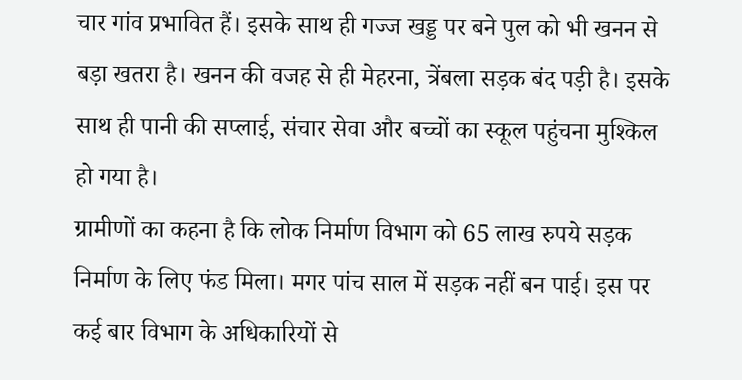चार गांव प्रभावित हैं। इसके साथ ही गज्ज खड्ड पर बने पुल को भी खनन से बड़ा खतरा है। खनन की वजह से ही मेहरना, त्रेंबला सड़क बंद पड़ी है। इसके साथ ही पानी की सप्लाई, संचार सेवा और बच्चों का स्कूल पहुंचना मुश्किल हो गया है।
ग्रामीणों का कहना है कि लोक निर्माण विभाग को 65 लाख रुपये सड़क निर्माण के लिए फंड मिला। मगर पांच साल में सड़क नहीं बन पाई। इस पर कई बार विभाग के अधिकारियों से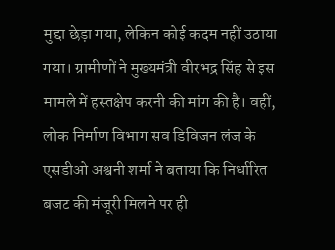मुद्दा छेड़ा गया, लेकिन कोई कदम नहीं उठाया गया। ग्रामीणों ने मुख्यमंत्री वीरभद्र सिंह से इस मामले में हस्तक्षेप करनी की मांग की है। वहीं, लोक निर्माण विभाग सव डिविजन लंज के एसडीओ अश्वनी शर्मा ने बताया कि निर्धारित बजट की मंजूरी मिलने पर ही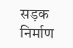सड़क निर्माण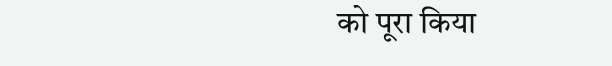को पूरा किया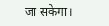जा सकेगा।